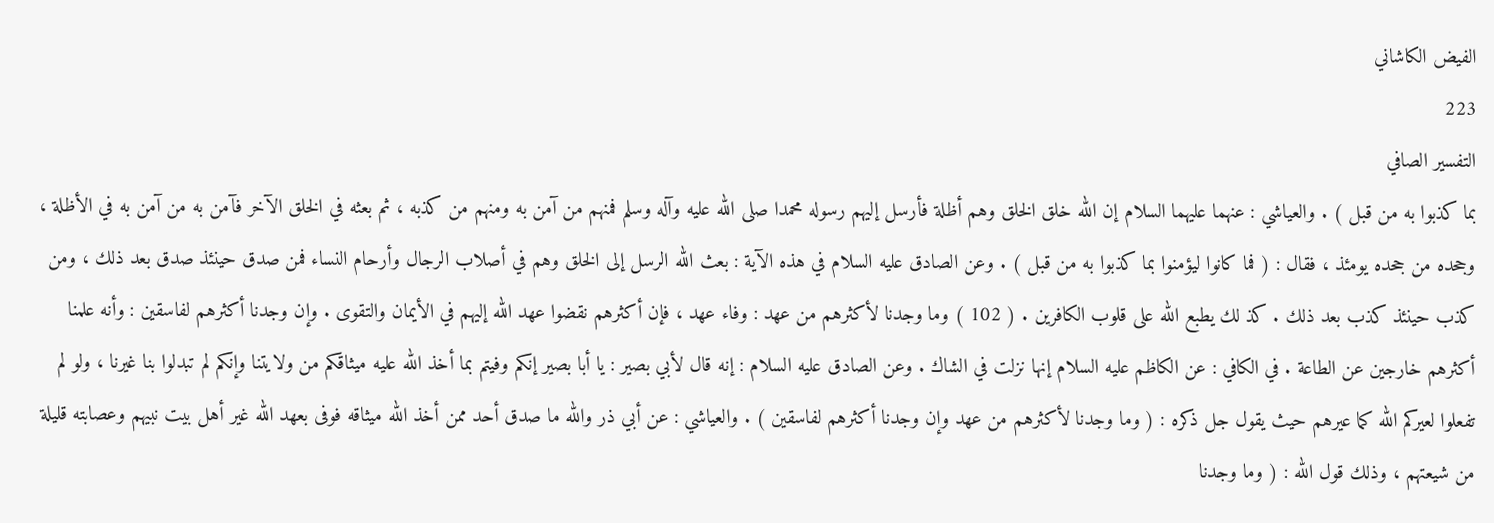الفيض الكاشاني
223
التفسير الصافي
بما كذبوا به من قبل ) . والعياشي : عنهما عليهما السلام إن الله خلق الخلق وهم أظلة فأرسل إليهم رسوله محمدا صلى الله عليه وآله وسلم فمنهم من آمن به ومنهم من كذبه ، ثم بعثه في الخلق الآخر فآمن به من آمن به في الأظلة ، وجحده من جحده يومئذ ، فقال : ( فما كانوا ليؤمنوا بما كذبوا به من قبل ) . وعن الصادق عليه السلام في هذه الآية : بعث الله الرسل إلى الخلق وهم في أصلاب الرجال وأرحام النساء فمن صدق حينئذ صدق بعد ذلك ، ومن كذب حينئذ كذب بعد ذلك . كذ لك يطبع الله على قلوب الكافرين . ( 102 ) وما وجدنا لأكثرهم من عهد : وفاء عهد ، فإن أكثرهم نقضوا عهد الله إليهم في الأيمان والتقوى . وإن وجدنا أكثرهم لفاسقين : وأنه علمنا أكثرهم خارجين عن الطاعة . في الكافي : عن الكاظم عليه السلام إنها نزلت في الشاك . وعن الصادق عليه السلام : إنه قال لأبي بصير : يا أبا بصير إنكم وفيتم بما أخذ الله عليه ميثاقكم من ولايتنا وإنكم لم تبدلوا بنا غيرنا ، ولو لم تفعلوا لعيركم الله كما عيرهم حيث يقول جل ذكره : ( وما وجدنا لأكثرهم من عهد وإن وجدنا أكثرهم لفاسقين ) . والعياشي : عن أبي ذر والله ما صدق أحد ممن أخذ الله ميثاقه فوفى بعهد الله غير أهل بيت نبيهم وعصابته قليلة من شيعتهم ، وذلك قول الله : ( وما وجدنا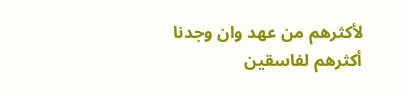لأكثرهم من عهد وان وجدنا أكثرهم لفاسقين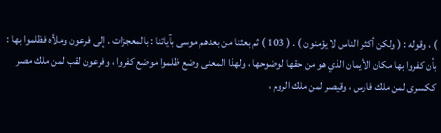) ، وقوله : ( ولكن أكثر الناس لا يؤمنون ) . ( 103 ) ثم بعثنا من بعدهم موسى بآياتنا : بالمعجزات . إلى فرعون وملأه فظلموا بها : بأن كفروا بها مكان الأيمان الذي هو من حقها لوضوحها ، ولهذا المعنى وضع ظلموا موضع كفروا ، وفرعون لقب لمن ملك مصر ككسرى لمن ملك فارس ، وقيصر لمن ملك الروم ،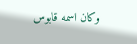وكان اسمه قابوس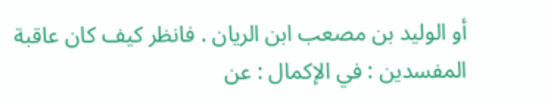أو الوليد بن مصعب ابن الريان . فانظر كيف كان عاقبة المفسدين : في الإكمال : عن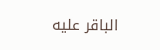الباقر عليه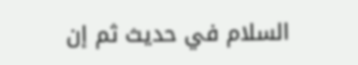السلام في حديث ثم إن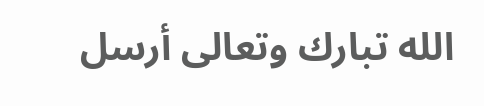الله تبارك وتعالى أرسل